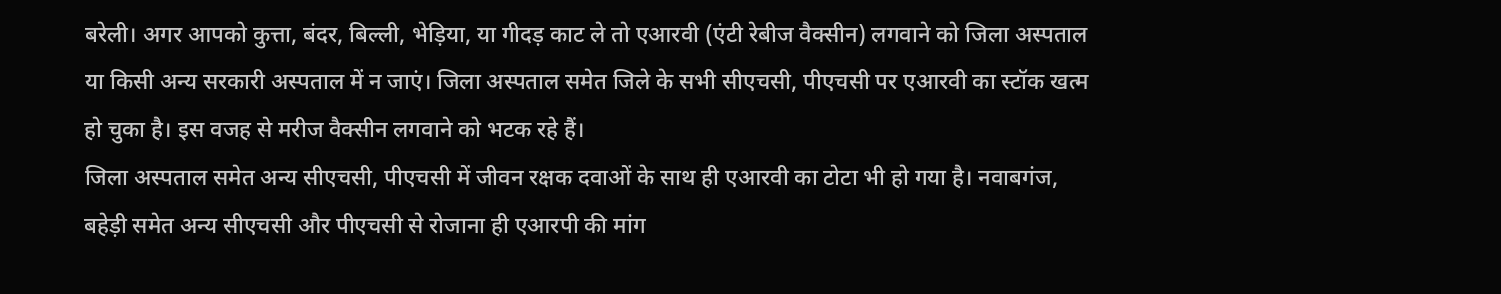बरेली। अगर आपको कुत्ता, बंदर, बिल्ली, भेड़िया, या गीदड़ काट ले तो एआरवी (एंटी रेबीज वैक्सीन) लगवाने को जिला अस्पताल या किसी अन्य सरकारी अस्पताल में न जाएं। जिला अस्पताल समेत जिले के सभी सीएचसी, पीएचसी पर एआरवी का स्टॉक खत्म हो चुका है। इस वजह से मरीज वैक्सीन लगवाने को भटक रहे हैं।
जिला अस्पताल समेत अन्य सीएचसी, पीएचसी में जीवन रक्षक दवाओं के साथ ही एआरवी का टोटा भी हो गया है। नवाबगंज, बहेड़ी समेत अन्य सीएचसी और पीएचसी से रोजाना ही एआरपी की मांग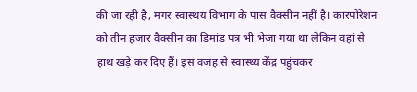की जा रही है, मगर स्वास्थय विभाग के पास वैक्सीन नहीं है। कारपोरेशन को तीन हजार वैक्सीन का डिमांड पत्र भी भेजा गया था लेकिन वहां से हाथ खड़े कर दिए हैं। इस वजह से स्वास्थ्य केंद्र पहुंचकर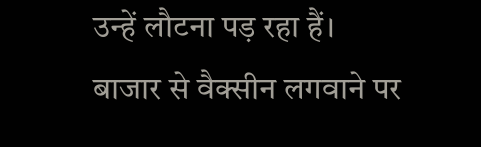उन्हें लौटना पड़ रहा हैं।
बाजार से वैक्सीन लगवाने पर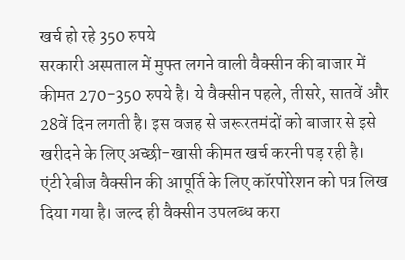खर्च हो रहे 350 रुपये
सरकारी अस्पताल में मुफ्त लगने वाली वैक्सीन की बाजार में कीमत 270-350 रुपये है। ये वैक्सीन पहले, तीसरे, सातवें और 28वें दिन लगती है। इस वजह से जरूरतमंदों को बाजार से इसे खरीदने के लिए अच्छी-खासी कीमत खर्च करनी पड़ रही है।
एंटी रेबीज वैक्सीन की आपूर्ति के लिए कॉरपोरेशन को पत्र लिख दिया गया है। जल्द ही वैक्सीन उपलब्ध करा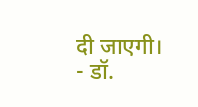दी जाएगी।
- डॉ.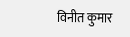विनीत कुमार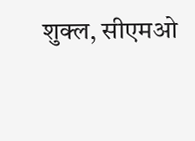शुक्ल, सीएमओ